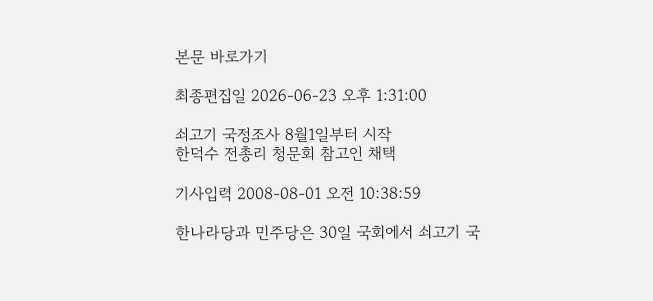본문 바로가기

최종편집일 2026-06-23 오후 1:31:00

쇠고기 국정조사 8월1일부터 시작
한덕수 전총리 청문회 참고인 채택

기사입력 2008-08-01 오전 10:38:59

한나라당과 민주당은 30일 국회에서 쇠고기 국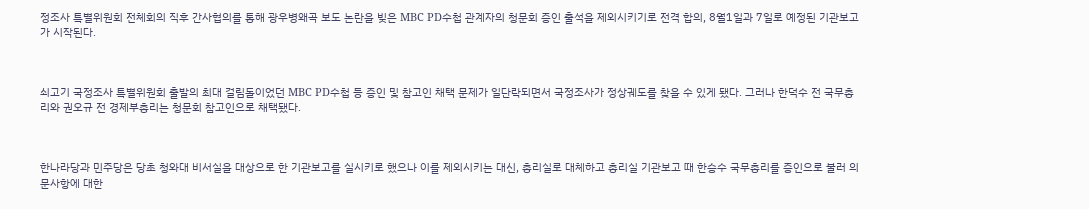정조사 특별위원회 전체회의 직후 간사협의를 통해 광우병왜곡 보도 논란을 빚은 MBC PD수첩 관계자의 청문회 증인 출석을 제외시키기로 전격 합의, 8월1일과 7일로 예정된 기관보고가 시작된다.



쇠고기 국정조사 특별위원회 출발의 최대 걸림돌이었던 MBC PD수첩 등 증인 및 참고인 채택 문제가 일단락되면서 국정조사가 정상궤도를 찾을 수 있게 됐다. 그러나 한덕수 전 국무총리와 권오규 전 경제부총리는 청문회 참고인으로 채택됐다.



한나라당과 민주당은 당초 청와대 비서실을 대상으로 한 기관보고를 실시키로 했으나 이를 제외시키는 대신, 총리실로 대체하고 총리실 기관보고 때 한승수 국무총리를 증인으로 불러 의문사항에 대한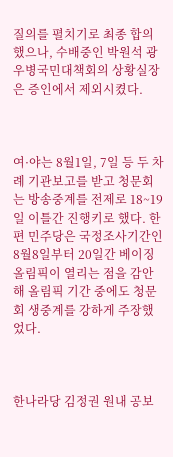질의를 펼치기로 최종 합의했으나, 수배중인 박원석 광우병국민대책회의 상황실장은 증인에서 제외시켰다.



여·야는 8월1일, 7일 등 두 차례 기관보고를 받고 청문회는 방송중계를 전제로 18~19일 이틀간 진행키로 했다. 한편 민주당은 국정조사기간인 8월8일부터 20일간 베이징올림픽이 열리는 점을 감안해 올림픽 기간 중에도 청문회 생중계를 강하게 주장했었다.



한나라당 김정권 원내 공보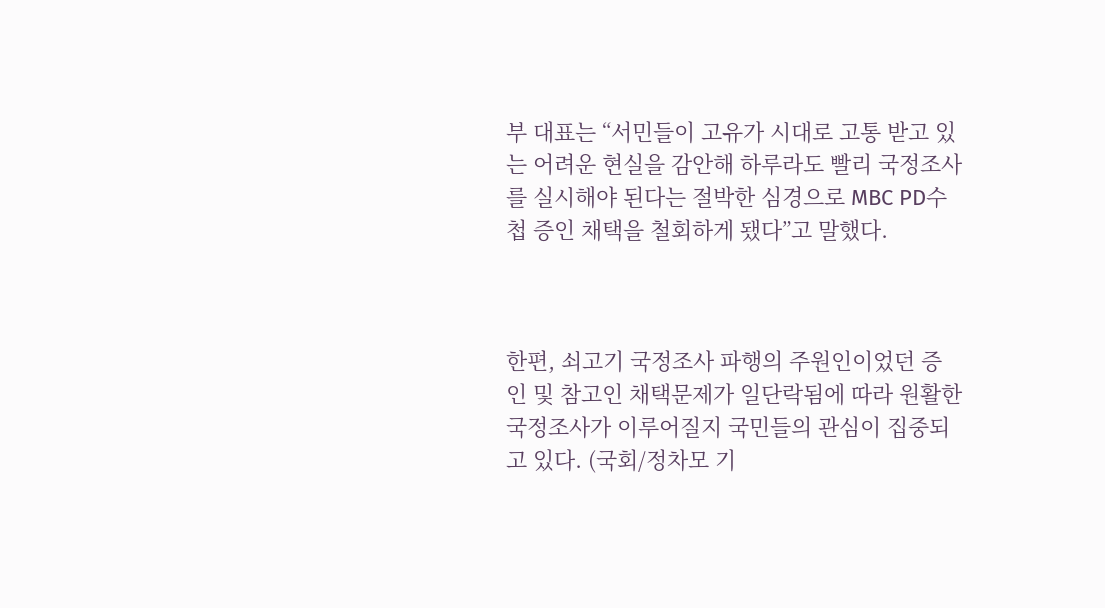부 대표는 “서민들이 고유가 시대로 고통 받고 있는 어려운 현실을 감안해 하루라도 빨리 국정조사를 실시해야 된다는 절박한 심경으로 MBC PD수첩 증인 채택을 철회하게 됐다”고 말했다.



한편, 쇠고기 국정조사 파행의 주원인이었던 증인 및 참고인 채택문제가 일단락됨에 따라 원활한 국정조사가 이루어질지 국민들의 관심이 집중되고 있다. (국회/정차모 기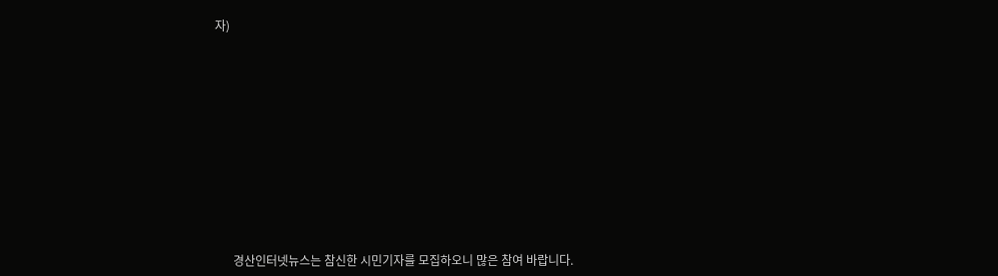자)











      경산인터넷뉴스는 참신한 시민기자를 모집하오니 많은 참여 바랍니다.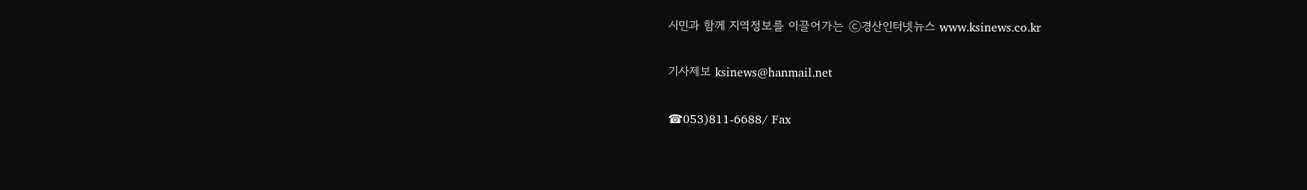시민과 함께 지역정보를 이끌어가는 ⓒ경산인터넷뉴스 www.ksinews.co.kr

기사제보 ksinews@hanmail.net

☎053)811-6688/ Fax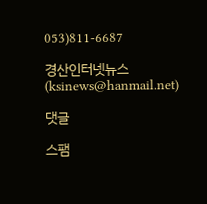053)811-6687

경산인터넷뉴스(ksinews@hanmail.net)

댓글

스팸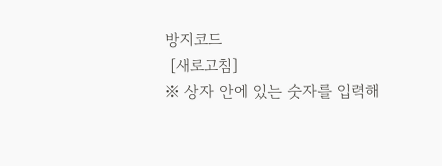방지코드
 [새로고침]
※ 상자 안에 있는 숫자를 입력해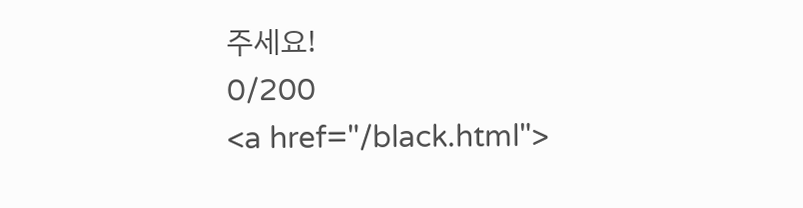주세요!
0/200
<a href="/black.html">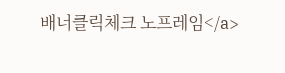배너클릭체크 노프레임</a>